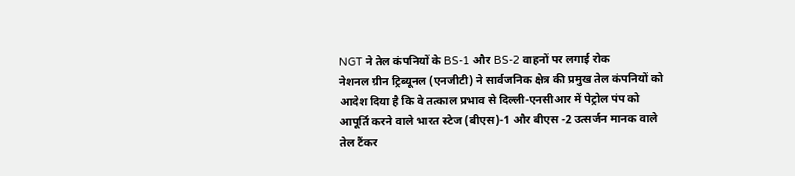NGT ने तेल कंपनियों के BS-1 और BS-2 वाहनों पर लगाई रोक
नेशनल ग्रीन ट्रिब्यूनल (एनजीटी) ने सार्वजनिक क्षेत्र की प्रमुख तेल कंपनियों को आदेश दिया है कि वे तत्काल प्रभाव से दिल्ली-एनसीआर में पेट्रोल पंप को आपूर्ति करने वाले भारत स्टेज (बीएस)-1 और बीएस -2 उत्सर्जन मानक वाले तेल टैंकर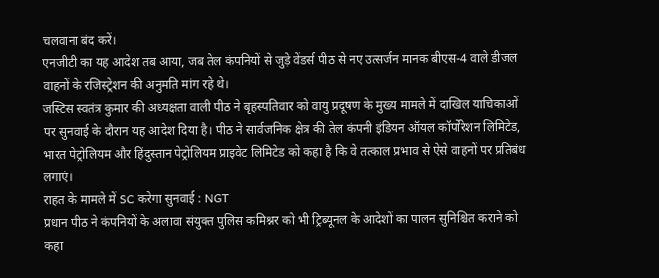चलवाना बंद करें।
एनजीटी का यह आदेश तब आया, जब तेल कंपनियों से जुड़े वेंडर्स पीठ से नए उत्सर्जन मानक बीएस-4 वाले डीजल वाहनों के रजिस्ट्रेशन की अनुमति मांग रहे थे।
जस्टिस स्वतंत्र कुमार की अध्यक्षता वाली पीठ ने बृहस्पतिवार को वायु प्रदूषण के मुख्य मामले में दाखिल याचिकाओं पर सुनवाई के दौरान यह आदेश दिया है। पीठ ने सार्वजनिक क्षेत्र की तेल कंपनी इंडियन ऑयल कॉर्पोरेशन लिमिटेड, भारत पेट्रोलियम और हिंदुस्तान पेट्रोलियम प्राइवेट लिमिटेड को कहा है कि वे तत्काल प्रभाव से ऐसे वाहनों पर प्रतिबंध लगाएं।
राहत के मामले में SC करेगा सुनवाई : NGT
प्रधान पीठ ने कंपनियों के अलावा संयुक्त पुलिस कमिश्नर को भी ट्रिब्यूनल के आदेशों का पालन सुनिश्चित कराने को कहा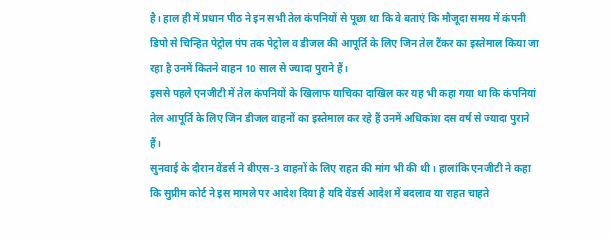है। हाल ही में प्रधान पीठ ने इन सभी तेल कंपनियों से पूछा था कि वे बताएं कि मौजूदा समय में कंपनी डिपो से चिन्हित पेट्रोल पंप तक पेट्रोल व डीजल की आपूर्ति के लिए जिन तेल टैंकर का इस्तेमाल किया जा रहा है उनमें कितने वाहन 10 साल से ज्यादा पुराने हैं।
इससे पहले एनजीटी में तेल कंपनियों के खिलाफ याचिका दाखिल कर यह भी कहा गया था कि कंपनियां तेल आपूर्ति के लिए जिन डीजल वाहनों का इस्तेमाल कर रहे हैं उनमें अधिकांश दस वर्ष से ज्यादा पुराने हैं।
सुनवाई के दौरान वेंडर्स ने बीएस-3 वाहनों के लिए राहत की मांग भी की थी। हालांकि एनजीटी ने कहा कि सुप्रीम कोर्ट ने इस मामले पर आदेश दिया है यदि वेंडर्स आदेश में बदलाव या राहत चाहते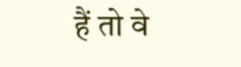हैं तो वे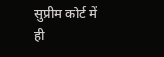सुप्रीम कोर्ट में ही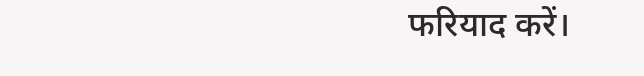फरियाद करें।